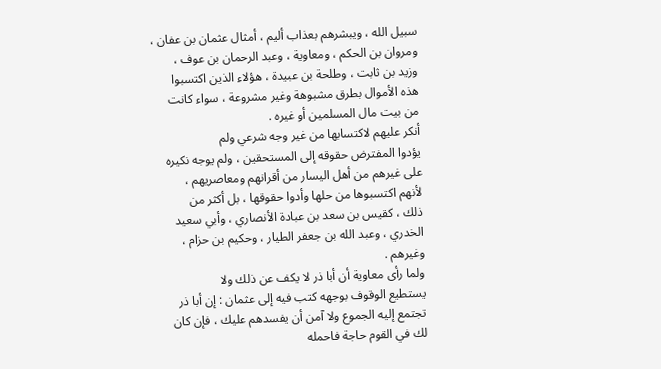سبيل الله ، ويبشرهم بعذاب أليم ، أمثال عثمان بن عفان ،
ومروان بن الحكم ، ومعاوية ، وعبد الرحمان بن عوف ،
وزيد بن ثابت ، وطلحة بن عبيدة ، هؤلاء الذين اكتسبوا
هذه الأموال بطرق مشبوهة وغير مشروعة ، سواء كانت
من بيت مال المسلمين أو غيره .
أنكر عليهم لاكتسابها من غير وجه شرعي ولم
يؤدوا المفترض حقوقه إلى المستحقين ، ولم يوجه نكيره
على غيرهم من أهل اليسار من أقرانهم ومعاصريهم ،
لأنهم اكتسبوها من حلها وأدوا حقوقها ، بل أكثر من
ذلك ، كقيس بن سعد بن عبادة الأنصاري ، وأبي سعيد
الخدري ، وعبد الله بن جعفر الطيار ، وحكيم بن حزام ،
وغيرهم .
ولما رأى معاوية أن أبا ذر لا يكف عن ذلك ولا
يستطيع الوقوف بوجهه كتب فيه إلى عثمان : إن أبا ذر
تجتمع إليه الجموع ولا آمن أن يفسدهم عليك ، فإن كان
لك في القوم حاجة فاحمله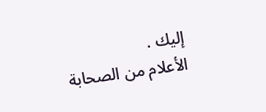إليك .
الأعلام من الصحابة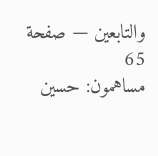والتابعين — صفحة 65
مساهمون: حسين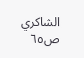الشاكري
ص٦٥